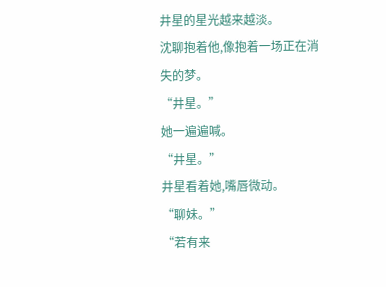井星的星光越来越淡。
沈聊抱着他,像抱着一场正在消失的梦。
“井星。”
她一遍遍喊。
“井星。”
井星看着她,嘴唇微动。
“聊妹。”
“若有来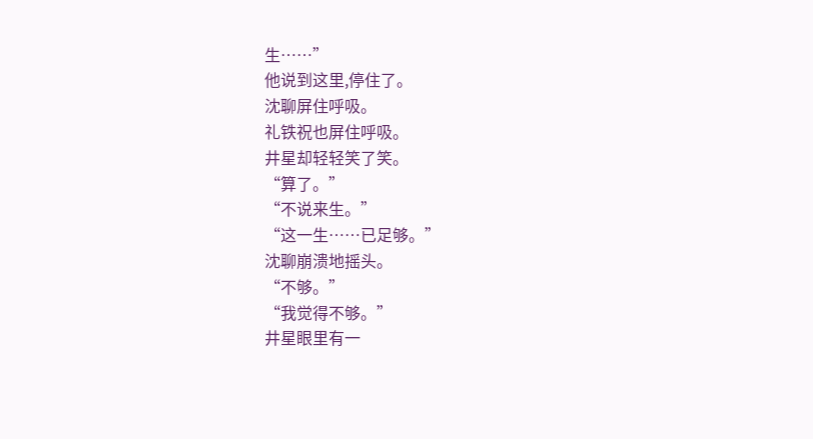生……”
他说到这里,停住了。
沈聊屏住呼吸。
礼铁祝也屏住呼吸。
井星却轻轻笑了笑。
“算了。”
“不说来生。”
“这一生……已足够。”
沈聊崩溃地摇头。
“不够。”
“我觉得不够。”
井星眼里有一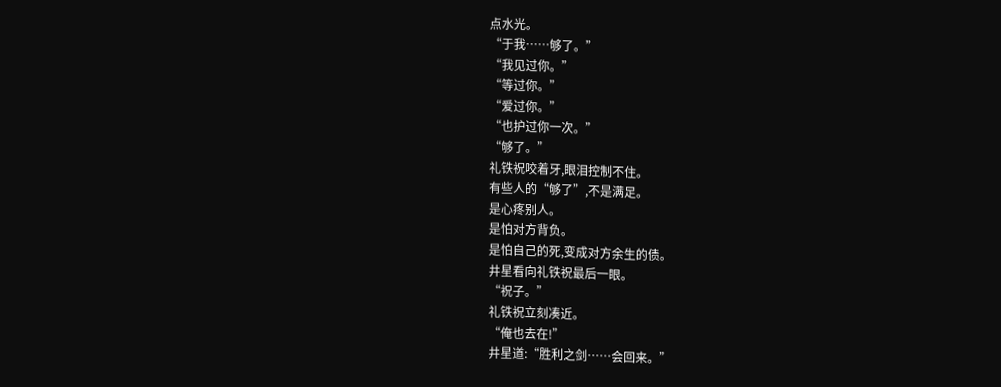点水光。
“于我……够了。”
“我见过你。”
“等过你。”
“爱过你。”
“也护过你一次。”
“够了。”
礼铁祝咬着牙,眼泪控制不住。
有些人的“够了”,不是满足。
是心疼别人。
是怕对方背负。
是怕自己的死,变成对方余生的债。
井星看向礼铁祝最后一眼。
“祝子。”
礼铁祝立刻凑近。
“俺也去在!”
井星道:“胜利之剑……会回来。”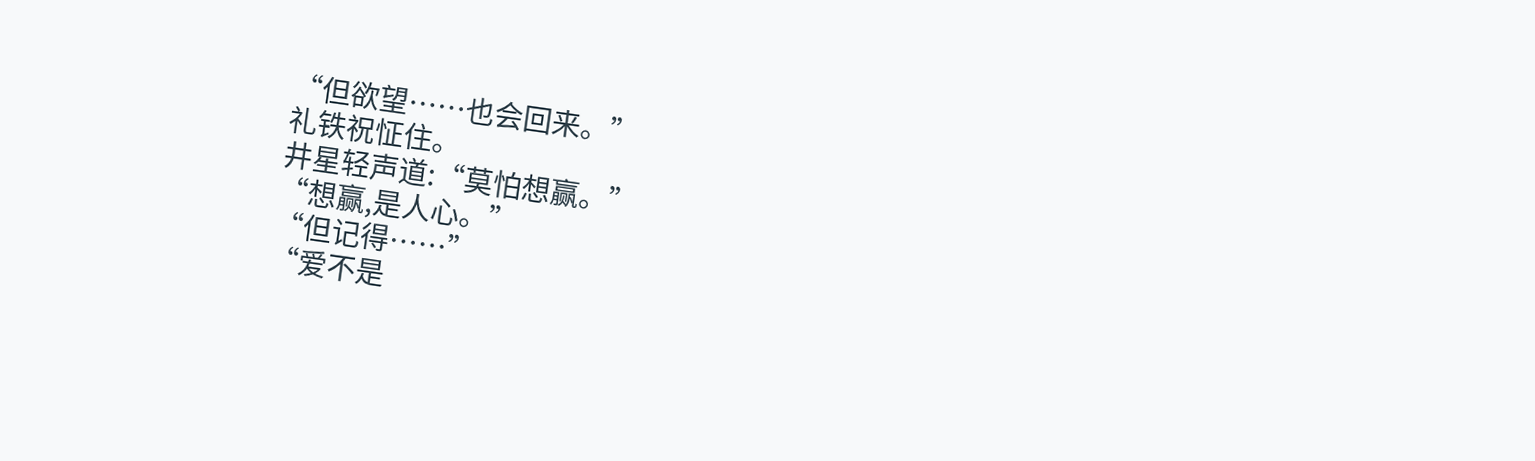“但欲望……也会回来。”
礼铁祝怔住。
井星轻声道:“莫怕想赢。”
“想赢,是人心。”
“但记得……”
“爱不是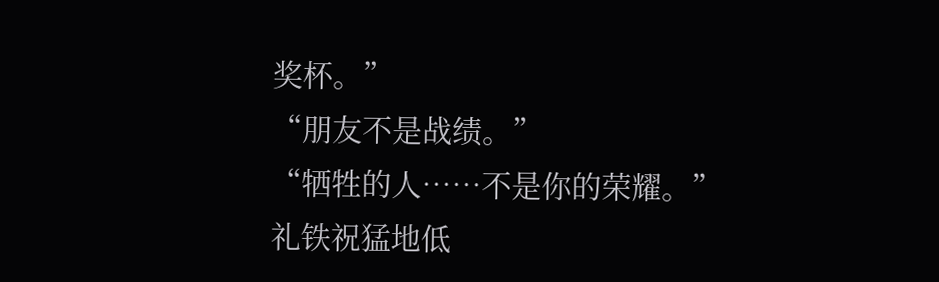奖杯。”
“朋友不是战绩。”
“牺牲的人……不是你的荣耀。”
礼铁祝猛地低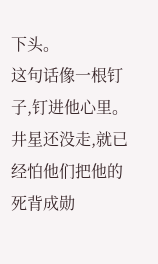下头。
这句话像一根钉子,钉进他心里。
井星还没走,就已经怕他们把他的死背成勋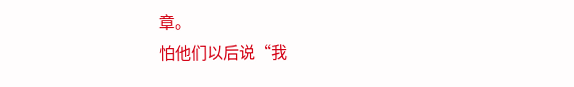章。
怕他们以后说“我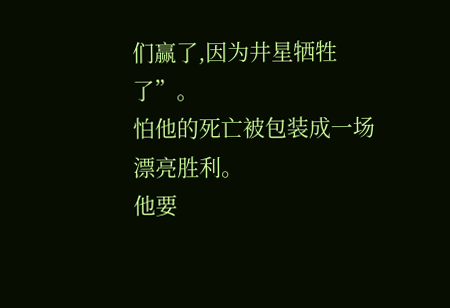们赢了,因为井星牺牲了”。
怕他的死亡被包装成一场漂亮胜利。
他要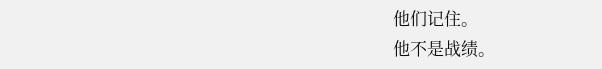他们记住。
他不是战绩。